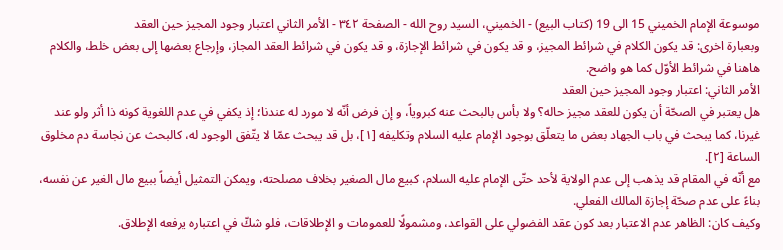موسوعة الإمام الخميني 15 الى 19 (كتاب البيع) - الخميني، السيد روح الله - الصفحة ٣٤٢ - الأمر الثاني اعتبار وجود المجيز حين العقد
وبعبارة اخرى: قد يكون الكلام في شرائط المجيز، و قد يكون في شرائط الإجازة، و قد يكون في شرائط العقد المجاز، وإرجاع بعضها إلى بعض خلط، والكلام هاهنا في شرائط الأوّل كما هو واضح.
الأمر الثاني: اعتبار وجود المجيز حين العقد
هل يعتبر في الصحّة أن يكون للعقد مجيز حاله؟ ولا بأس بالبحث عنه كبروياً، و إن فرض أنّه لا مورد له عندنا؛ إذ يكفي في عدم اللغوية كونه ذا أثر ولو عند غيرنا، كما يبحث في باب الجهاد بعض ما يتعلّق بوجود الإمام عليه السلام وتكليفه [١]، بل قد يبحث عمّا لا يتّفق الوجود له، كالبحث عن نجاسة دم مخلوق الساعة [٢].
مع أنّه في المقام قد يذهب إلى عدم الولاية لأحد حتّى الإمام عليه السلام، كبيع مال الصغير بخلاف مصلحته، ويمكن التمثيل أيضاً ببيع مال الغير عن نفسه، بناءً على عدم صحّة إجازة المالك الفعلي.
وكيف كان: الظاهر عدم الاعتبار بعد كون عقد الفضولي على القواعد، ومشمولًا للعمومات و الإطلاقات، فلو شكّ في اعتباره يرفعه الإطلاق.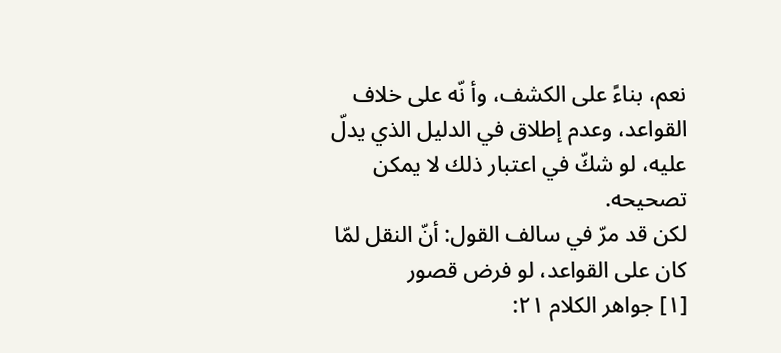نعم، بناءً على الكشف، وأ نّه على خلاف القواعد، وعدم إطلاق في الدليل الذي يدلّ عليه، لو شكّ في اعتبار ذلك لا يمكن تصحيحه.
لكن قد مرّ في سالف القول: أنّ النقل لمّا كان على القواعد، لو فرض قصور
[١] جواهر الكلام ٢١: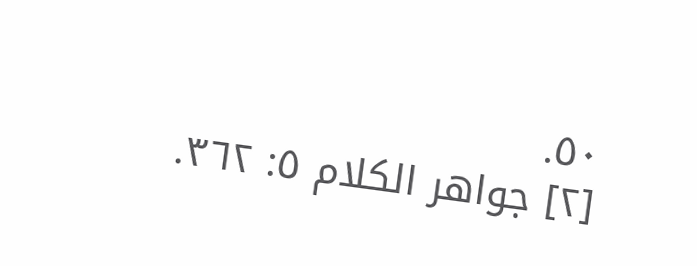٥٠.
[٢] جواهر الكلام ٥: ٣٦٢.